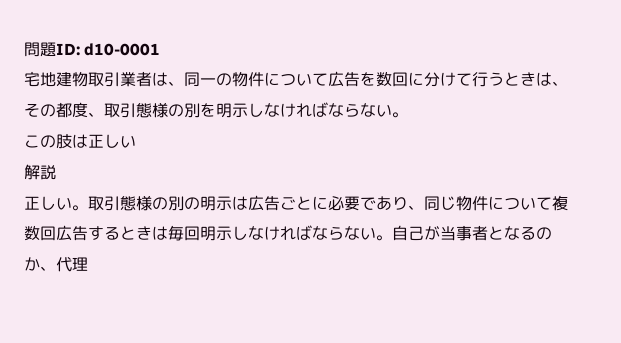問題ID: d10-0001
宅地建物取引業者は、同一の物件について広告を数回に分けて行うときは、その都度、取引態様の別を明示しなければならない。
この肢は正しい
解説
正しい。取引態様の別の明示は広告ごとに必要であり、同じ物件について複数回広告するときは毎回明示しなければならない。自己が当事者となるのか、代理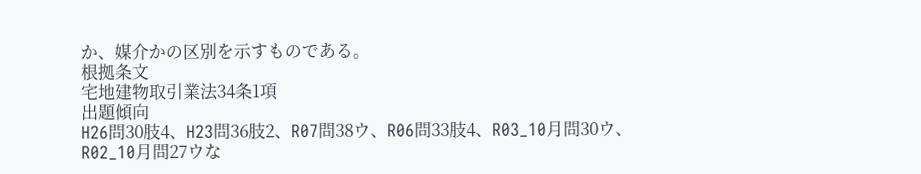か、媒介かの区別を示すものである。
根拠条文
宅地建物取引業法34条1項
出題傾向
H26問30肢4、H23問36肢2、R07問38ウ、R06問33肢4、R03_10月問30ウ、R02_10月問27ウな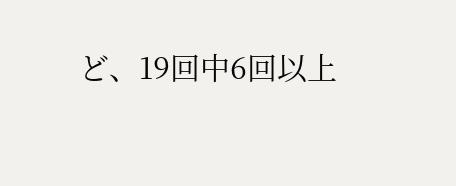ど、19回中6回以上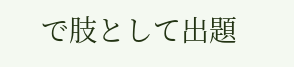で肢として出題